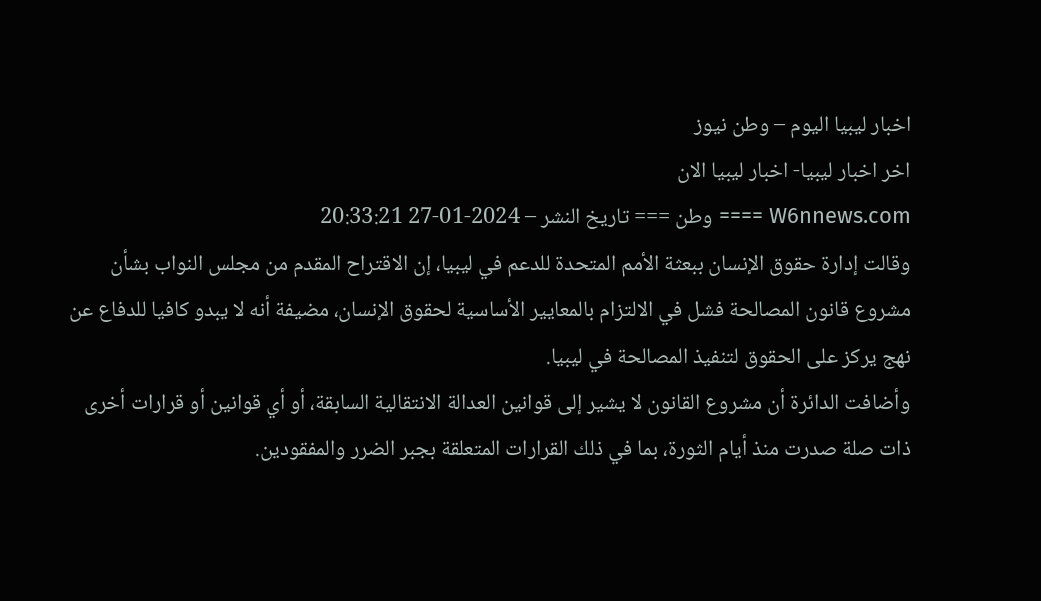اخبار ليبيا اليوم – وطن نيوز
اخر اخبار ليبيا- اخبار ليبيا الان
W6nnews.com ==== وطن === تاريخ النشر – 2024-01-27 20:33:21
وقالت إدارة حقوق الإنسان ببعثة الأمم المتحدة للدعم في ليبيا، إن الاقتراح المقدم من مجلس النواب بشأن مشروع قانون المصالحة فشل في الالتزام بالمعايير الأساسية لحقوق الإنسان، مضيفة أنه لا يبدو كافيا للدفاع عن نهج يركز على الحقوق لتنفيذ المصالحة في ليبيا.
وأضافت الدائرة أن مشروع القانون لا يشير إلى قوانين العدالة الانتقالية السابقة، أو أي قوانين أو قرارات أخرى ذات صلة صدرت منذ أيام الثورة، بما في ذلك القرارات المتعلقة بجبر الضرر والمفقودين.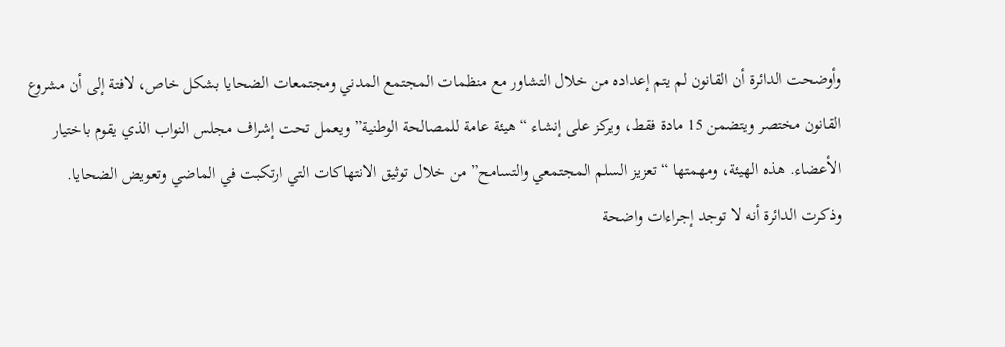وأوضحت الدائرة أن القانون لم يتم إعداده من خلال التشاور مع منظمات المجتمع المدني ومجتمعات الضحايا بشكل خاص، لافتة إلى أن مشروع القانون مختصر ويتضمن 15 مادة فقط، ويركز على إنشاء “هيئة عامة للمصالحة الوطنية” ويعمل تحت إشراف مجلس النواب الذي يقوم باختيار الأعضاء. هذه الهيئة، ومهمتها “تعزيز السلم المجتمعي والتسامح” من خلال توثيق الانتهاكات التي ارتكبت في الماضي وتعويض الضحايا.
وذكرت الدائرة أنه لا توجد إجراءات واضحة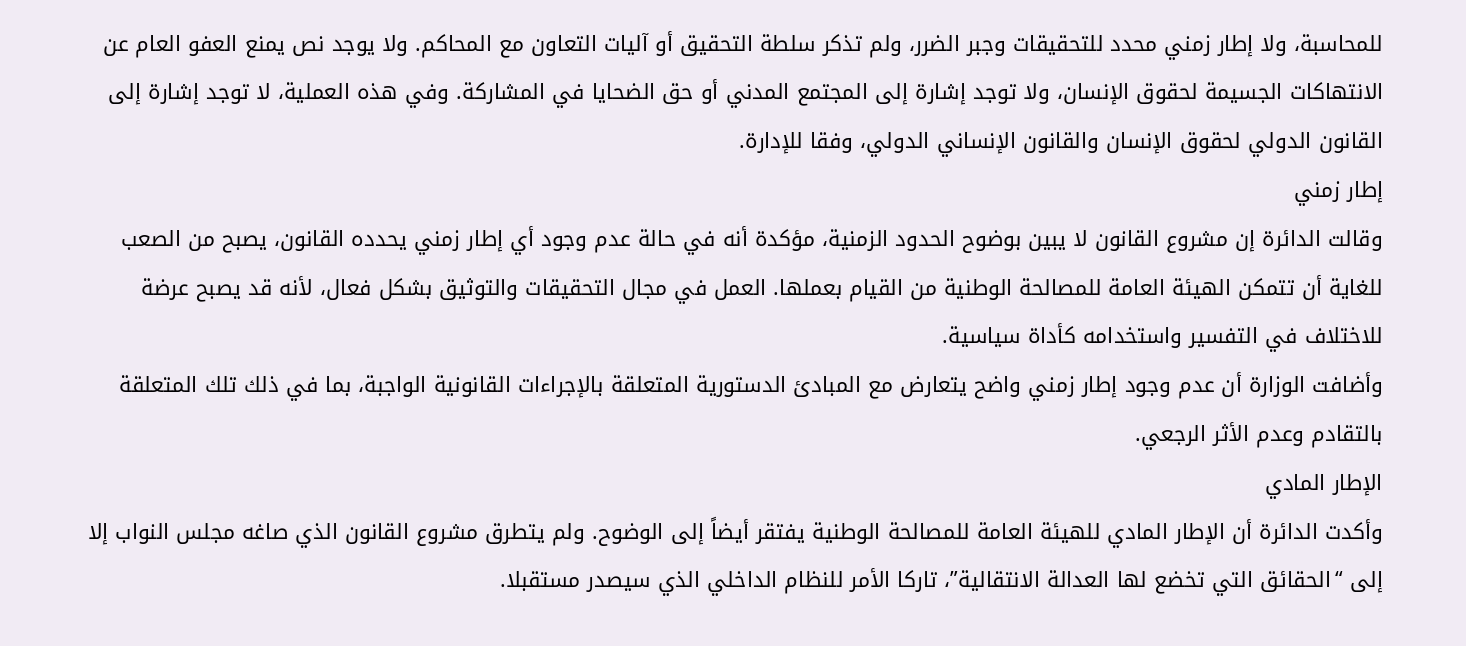للمحاسبة، ولا إطار زمني محدد للتحقيقات وجبر الضرر، ولم تذكر سلطة التحقيق أو آليات التعاون مع المحاكم. ولا يوجد نص يمنع العفو العام عن الانتهاكات الجسيمة لحقوق الإنسان، ولا توجد إشارة إلى المجتمع المدني أو حق الضحايا في المشاركة. وفي هذه العملية، لا توجد إشارة إلى القانون الدولي لحقوق الإنسان والقانون الإنساني الدولي، وفقا للإدارة.
إطار زمني
وقالت الدائرة إن مشروع القانون لا يبين بوضوح الحدود الزمنية، مؤكدة أنه في حالة عدم وجود أي إطار زمني يحدده القانون، يصبح من الصعب للغاية أن تتمكن الهيئة العامة للمصالحة الوطنية من القيام بعملها. العمل في مجال التحقيقات والتوثيق بشكل فعال، لأنه قد يصبح عرضة للاختلاف في التفسير واستخدامه كأداة سياسية.
وأضافت الوزارة أن عدم وجود إطار زمني واضح يتعارض مع المبادئ الدستورية المتعلقة بالإجراءات القانونية الواجبة، بما في ذلك تلك المتعلقة بالتقادم وعدم الأثر الرجعي.
الإطار المادي
وأكدت الدائرة أن الإطار المادي للهيئة العامة للمصالحة الوطنية يفتقر أيضاً إلى الوضوح. ولم يتطرق مشروع القانون الذي صاغه مجلس النواب إلا إلى “الحقائق التي تخضع لها العدالة الانتقالية”، تاركا الأمر للنظام الداخلي الذي سيصدر مستقبلا.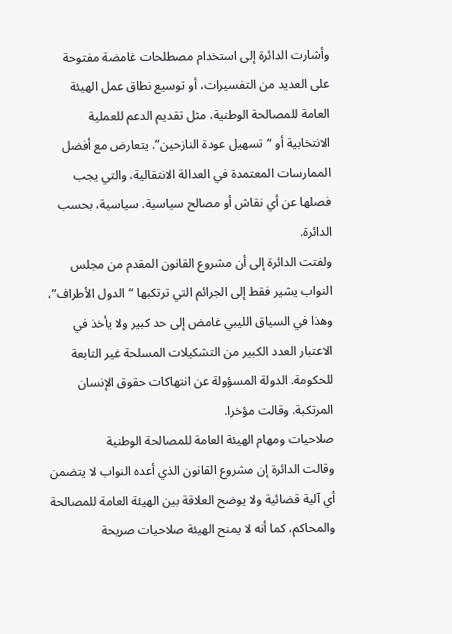وأشارت الدائرة إلى استخدام مصطلحات غامضة مفتوحة على العديد من التفسيرات، أو توسيع نطاق عمل الهيئة العامة للمصالحة الوطنية، مثل تقديم الدعم للعملية الانتخابية أو “تسهيل عودة النازحين”. يتعارض مع أفضل الممارسات المعتمدة في العدالة الانتقالية، والتي يجب فصلها عن أي نقاش أو مصالح سياسية. سياسية، بحسب الدائرة.
ولفتت الدائرة إلى أن مشروع القانون المقدم من مجلس النواب يشير فقط إلى الجرائم التي ترتكبها “الدول الأطراف”، وهذا في السياق الليبي غامض إلى حد كبير ولا يأخذ في الاعتبار العدد الكبير من التشكيلات المسلحة غير التابعة للحكومة. الدولة المسؤولة عن انتهاكات حقوق الإنسان المرتكبة. وقالت مؤخرا.
صلاحيات ومهام الهيئة العامة للمصالحة الوطنية
وقالت الدائرة إن مشروع القانون الذي أعده النواب لا يتضمن أي آلية قضائية ولا يوضح العلاقة بين الهيئة العامة للمصالحة والمحاكم، كما أنه لا يمنح الهيئة صلاحيات صريحة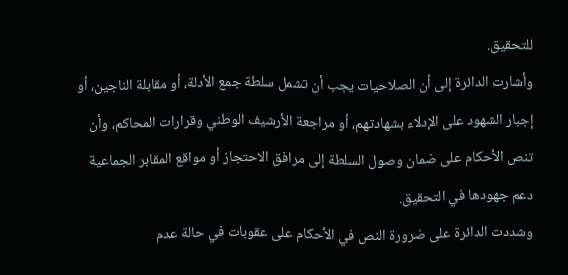للتحقيق.
وأشارت الدائرة إلى أن الصلاحيات يجب أن تشمل سلطة جمع الأدلة، أو مقابلة الناجين، أو إجبار الشهود على الإدلاء بشهادتهم، أو مراجعة الأرشيف الوطني وقرارات المحاكم، وأن تنص الأحكام على ضمان وصول السلطة إلى مرافق الاحتجاز أو مواقع المقابر الجماعية دعم جهودها في التحقيق.
وشددت الدائرة على ضرورة النص في الأحكام على عقوبات في حالة عدم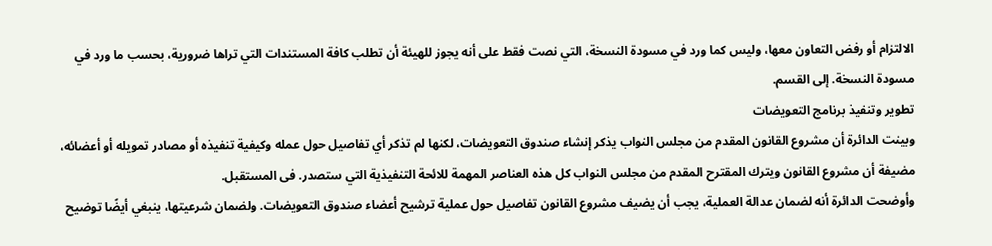الالتزام أو رفض التعاون معها، وليس كما ورد في مسودة النسخة، التي نصت فقط على أنه يجوز للهيئة أن تطلب كافة المستندات التي تراها ضرورية، بحسب ما ورد في مسودة النسخة. إلى القسم.
تطوير وتنفيذ برنامج التعويضات
وبينت الدائرة أن مشروع القانون المقدم من مجلس النواب يذكر إنشاء صندوق التعويضات، لكنها لم تذكر أي تفاصيل حول عمله وكيفية تنفيذه أو مصادر تمويله أو أعضائه، مضيفة أن مشروع القانون ويترك المقترح المقدم من مجلس النواب كل هذه العناصر المهمة للائحة التنفيذية التي ستصدر. فى المستقبل.
وأوضحت الدائرة أنه لضمان عدالة العملية، يجب أن يضيف مشروع القانون تفاصيل حول عملية ترشيح أعضاء صندوق التعويضات. ولضمان شرعيتها، ينبغي أيضًا توضيح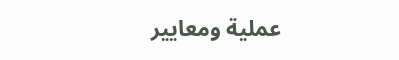عملية ومعايير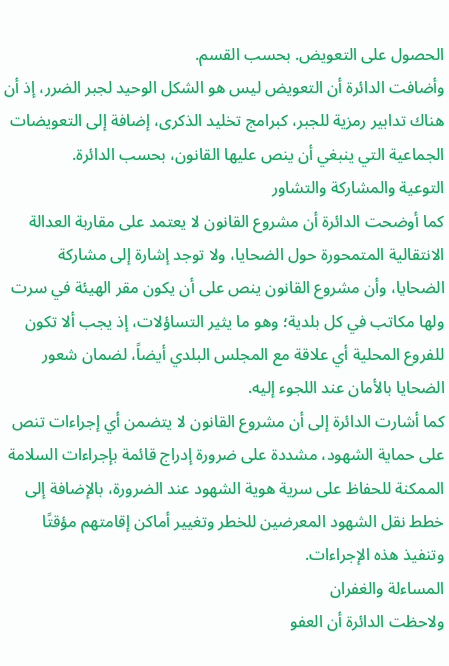الحصول على التعويض. بحسب القسم.
وأضافت الدائرة أن التعويض ليس هو الشكل الوحيد لجبر الضرر، إذ أن هناك تدابير رمزية للجبر، كبرامج تخليد الذكرى، إضافة إلى التعويضات الجماعية التي ينبغي أن ينص عليها القانون، بحسب الدائرة.
التوعية والمشاركة والتشاور
كما أوضحت الدائرة أن مشروع القانون لا يعتمد على مقاربة العدالة الانتقالية المتمحورة حول الضحايا، ولا توجد إشارة إلى مشاركة الضحايا، وأن مشروع القانون ينص على أن يكون مقر الهيئة في سرت ولها مكاتب في كل بلدية؛ وهو ما يثير التساؤلات، إذ يجب ألا تكون للفروع المحلية أي علاقة مع المجلس البلدي أيضاً، لضمان شعور الضحايا بالأمان عند اللجوء إليه.
كما أشارت الدائرة إلى أن مشروع القانون لا يتضمن أي إجراءات تنص على حماية الشهود، مشددة على ضرورة إدراج قائمة بإجراءات السلامة الممكنة للحفاظ على سرية هوية الشهود عند الضرورة، بالإضافة إلى خطط نقل الشهود المعرضين للخطر وتغيير أماكن إقامتهم مؤقتًا وتنفيذ هذه الإجراءات.
المساءلة والغفران
ولاحظت الدائرة أن العفو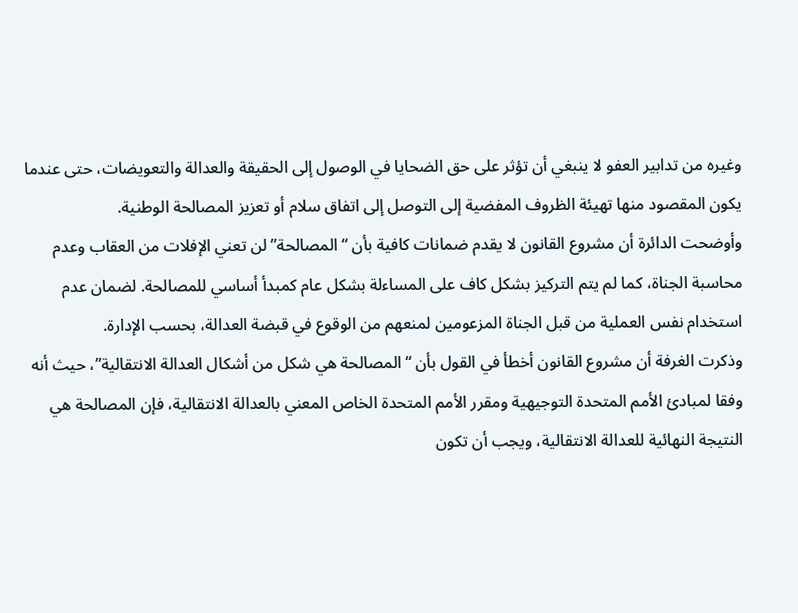وغيره من تدابير العفو لا ينبغي أن تؤثر على حق الضحايا في الوصول إلى الحقيقة والعدالة والتعويضات، حتى عندما يكون المقصود منها تهيئة الظروف المفضية إلى التوصل إلى اتفاق سلام أو تعزيز المصالحة الوطنية.
وأوضحت الدائرة أن مشروع القانون لا يقدم ضمانات كافية بأن “المصالحة” لن تعني الإفلات من العقاب وعدم محاسبة الجناة، كما لم يتم التركيز بشكل كاف على المساءلة بشكل عام كمبدأ أساسي للمصالحة. لضمان عدم استخدام نفس العملية من قبل الجناة المزعومين لمنعهم من الوقوع في قبضة العدالة، بحسب الإدارة.
وذكرت الغرفة أن مشروع القانون أخطأ في القول بأن “المصالحة هي شكل من أشكال العدالة الانتقالية”، حيث أنه وفقا لمبادئ الأمم المتحدة التوجيهية ومقرر الأمم المتحدة الخاص المعني بالعدالة الانتقالية، فإن المصالحة هي النتيجة النهائية للعدالة الانتقالية، ويجب أن تكون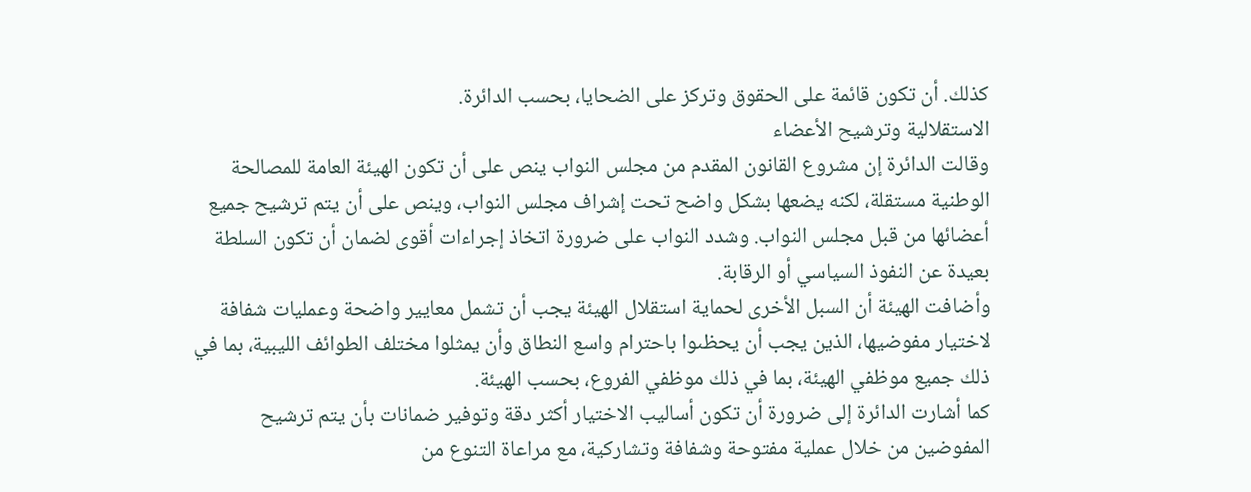كذلك. أن تكون قائمة على الحقوق وتركز على الضحايا، بحسب الدائرة.
الاستقلالية وترشيح الأعضاء
وقالت الدائرة إن مشروع القانون المقدم من مجلس النواب ينص على أن تكون الهيئة العامة للمصالحة الوطنية مستقلة، لكنه يضعها بشكل واضح تحت إشراف مجلس النواب، وينص على أن يتم ترشيح جميع أعضائها من قبل مجلس النواب. وشدد النواب على ضرورة اتخاذ إجراءات أقوى لضمان أن تكون السلطة بعيدة عن النفوذ السياسي أو الرقابة.
وأضافت الهيئة أن السبل الأخرى لحماية استقلال الهيئة يجب أن تشمل معايير واضحة وعمليات شفافة لاختيار مفوضيها، الذين يجب أن يحظىوا باحترام واسع النطاق وأن يمثلوا مختلف الطوائف الليبية، بما في ذلك جميع موظفي الهيئة، بما في ذلك موظفي الفروع، بحسب الهيئة.
كما أشارت الدائرة إلى ضرورة أن تكون أساليب الاختيار أكثر دقة وتوفير ضمانات بأن يتم ترشيح المفوضين من خلال عملية مفتوحة وشفافة وتشاركية، مع مراعاة التنوع من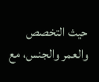حيث التخصص والعمر والجنس، مع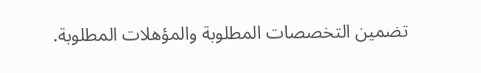تضمين التخصصات المطلوبة والمؤهلات المطلوبة.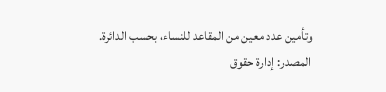وتأمين عدد معين من المقاعد للنساء، بحسب الدائرة.
المصدر: إدارة حقوق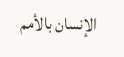الإنسان بالأمم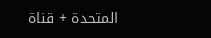المتحدة + قناة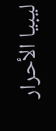ليبيا الأحرار